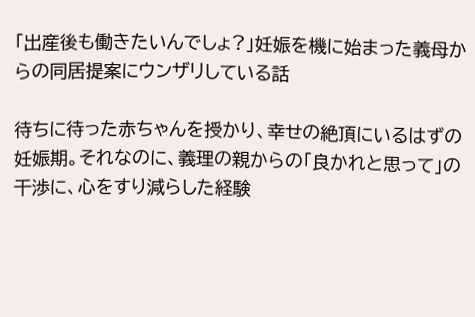「出産後も働きたいんでしょ?」妊娠を機に始まった義母からの同居提案にウンザリしている話

待ちに待った赤ちゃんを授かり、幸せの絶頂にいるはずの妊娠期。それなのに、義理の親からの「良かれと思って」の干渉に、心をすり減らした経験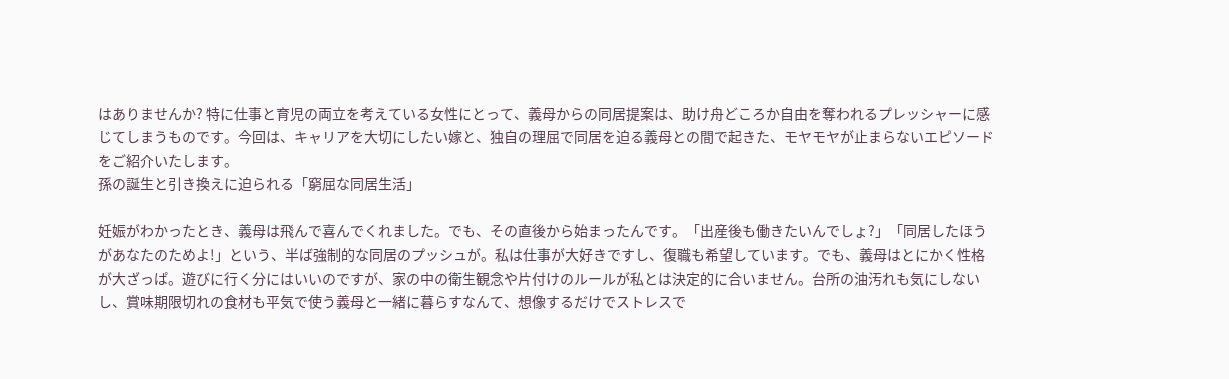はありませんか? 特に仕事と育児の両立を考えている女性にとって、義母からの同居提案は、助け舟どころか自由を奪われるプレッシャーに感じてしまうものです。今回は、キャリアを大切にしたい嫁と、独自の理屈で同居を迫る義母との間で起きた、モヤモヤが止まらないエピソードをご紹介いたします。
孫の誕生と引き換えに迫られる「窮屈な同居生活」

妊娠がわかったとき、義母は飛んで喜んでくれました。でも、その直後から始まったんです。「出産後も働きたいんでしょ?」「同居したほうがあなたのためよ!」という、半ば強制的な同居のプッシュが。私は仕事が大好きですし、復職も希望しています。でも、義母はとにかく性格が大ざっぱ。遊びに行く分にはいいのですが、家の中の衛生観念や片付けのルールが私とは決定的に合いません。台所の油汚れも気にしないし、賞味期限切れの食材も平気で使う義母と一緒に暮らすなんて、想像するだけでストレスで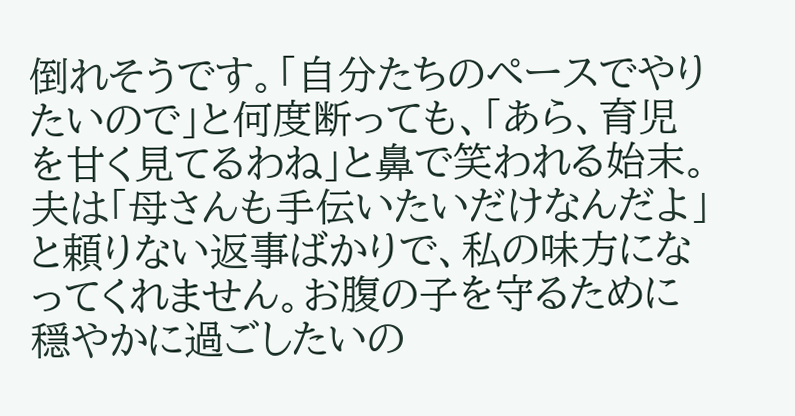倒れそうです。「自分たちのペースでやりたいので」と何度断っても、「あら、育児を甘く見てるわね」と鼻で笑われる始末。夫は「母さんも手伝いたいだけなんだよ」と頼りない返事ばかりで、私の味方になってくれません。お腹の子を守るために穏やかに過ごしたいの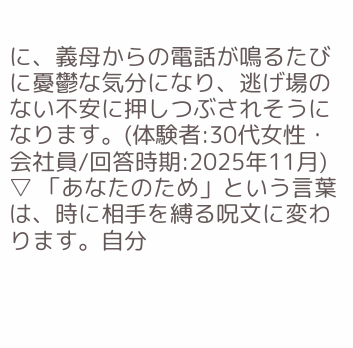に、義母からの電話が鳴るたびに憂鬱な気分になり、逃げ場のない不安に押しつぶされそうになります。(体験者:30代女性・会社員/回答時期:2025年11月)
▽ 「あなたのため」という言葉は、時に相手を縛る呪文に変わります。自分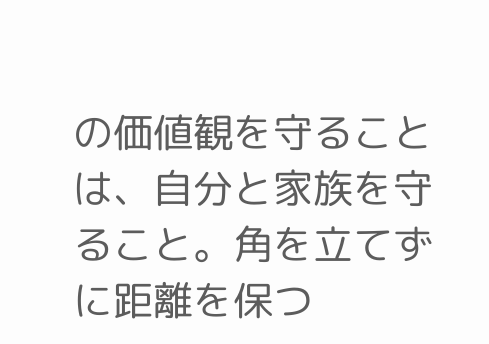の価値観を守ることは、自分と家族を守ること。角を立てずに距離を保つ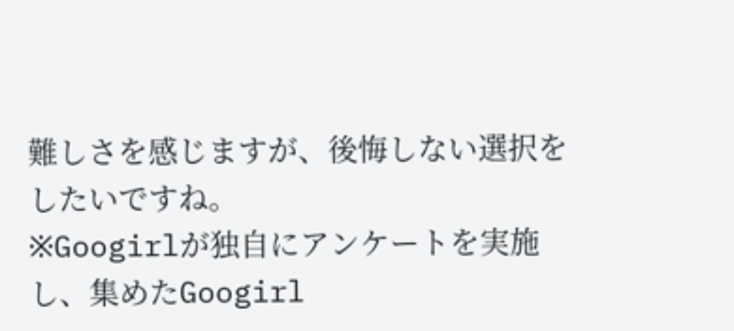難しさを感じますが、後悔しない選択をしたいですね。
※Googirlが独自にアンケートを実施し、集めたGoogirl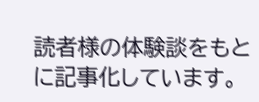読者様の体験談をもとに記事化しています。